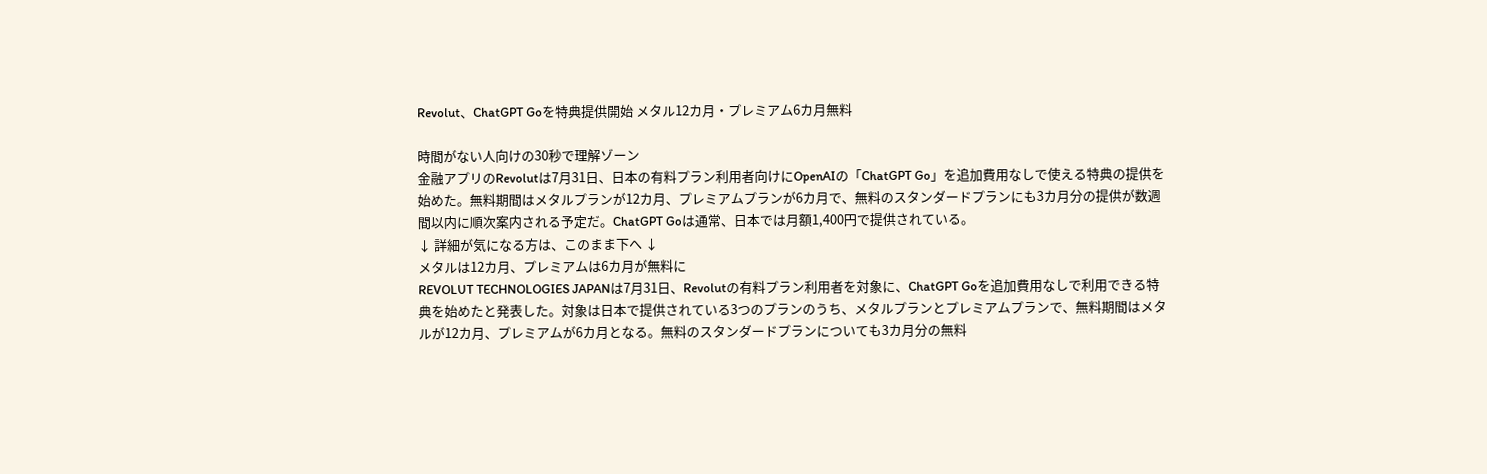Revolut、ChatGPT Goを特典提供開始 メタル12カ月・プレミアム6カ月無料

時間がない人向けの30秒で理解ゾーン
金融アプリのRevolutは7月31日、日本の有料プラン利用者向けにOpenAIの「ChatGPT Go」を追加費用なしで使える特典の提供を始めた。無料期間はメタルプランが12カ月、プレミアムプランが6カ月で、無料のスタンダードプランにも3カ月分の提供が数週間以内に順次案内される予定だ。ChatGPT Goは通常、日本では月額1,400円で提供されている。
↓ 詳細が気になる方は、このまま下へ ↓
メタルは12カ月、プレミアムは6カ月が無料に
REVOLUT TECHNOLOGIES JAPANは7月31日、Revolutの有料プラン利用者を対象に、ChatGPT Goを追加費用なしで利用できる特典を始めたと発表した。対象は日本で提供されている3つのプランのうち、メタルプランとプレミアムプランで、無料期間はメタルが12カ月、プレミアムが6カ月となる。無料のスタンダードプランについても3カ月分の無料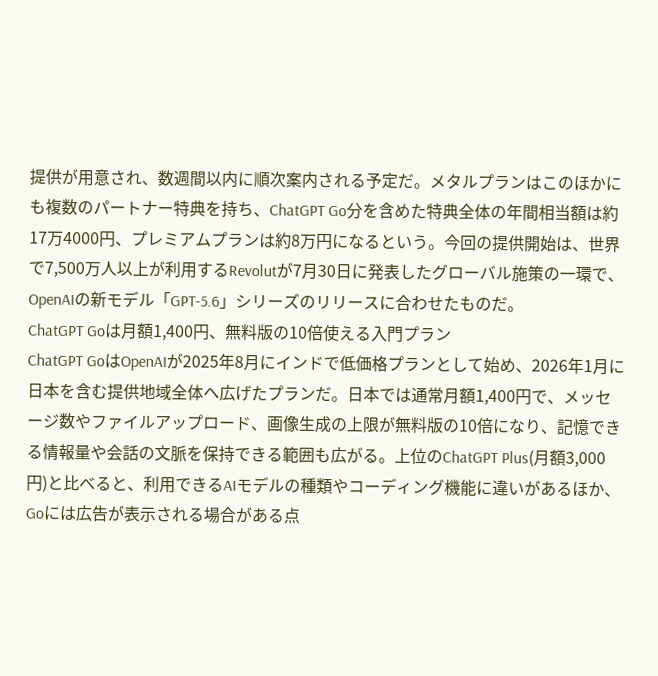提供が用意され、数週間以内に順次案内される予定だ。メタルプランはこのほかにも複数のパートナー特典を持ち、ChatGPT Go分を含めた特典全体の年間相当額は約17万4000円、プレミアムプランは約8万円になるという。今回の提供開始は、世界で7,500万人以上が利用するRevolutが7月30日に発表したグローバル施策の一環で、OpenAIの新モデル「GPT-5.6」シリーズのリリースに合わせたものだ。
ChatGPT Goは月額1,400円、無料版の10倍使える入門プラン
ChatGPT GoはOpenAIが2025年8月にインドで低価格プランとして始め、2026年1月に日本を含む提供地域全体へ広げたプランだ。日本では通常月額1,400円で、メッセージ数やファイルアップロード、画像生成の上限が無料版の10倍になり、記憶できる情報量や会話の文脈を保持できる範囲も広がる。上位のChatGPT Plus(月額3,000円)と比べると、利用できるAIモデルの種類やコーディング機能に違いがあるほか、Goには広告が表示される場合がある点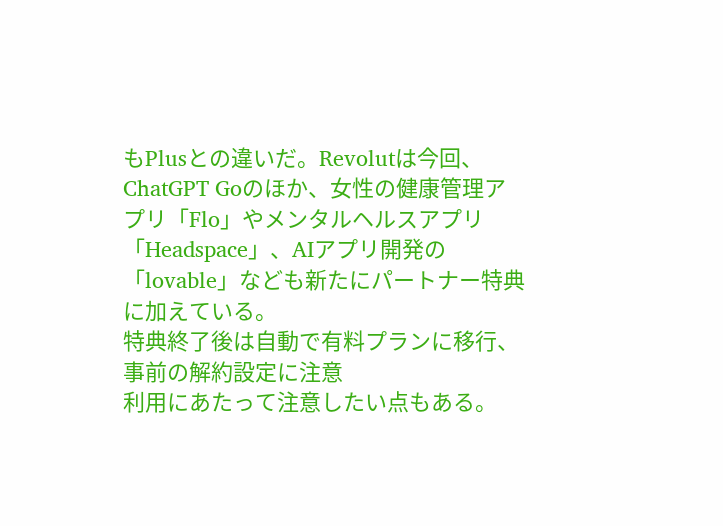もPlusとの違いだ。Revolutは今回、ChatGPT Goのほか、女性の健康管理アプリ「Flo」やメンタルヘルスアプリ「Headspace」、AIアプリ開発の「lovable」なども新たにパートナー特典に加えている。
特典終了後は自動で有料プランに移行、事前の解約設定に注意
利用にあたって注意したい点もある。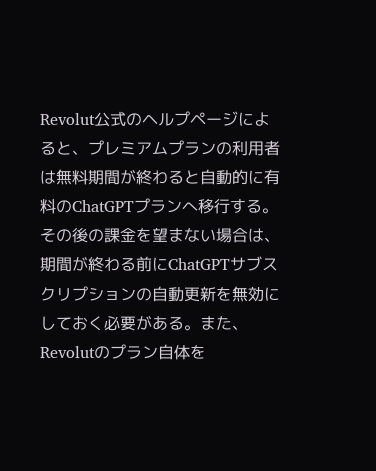Revolut公式のヘルプページによると、プレミアムプランの利用者は無料期間が終わると自動的に有料のChatGPTプランへ移行する。その後の課金を望まない場合は、期間が終わる前にChatGPTサブスクリプションの自動更新を無効にしておく必要がある。また、Revolutのプラン自体を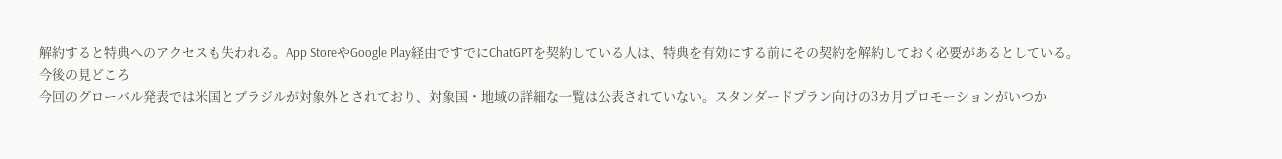解約すると特典へのアクセスも失われる。App StoreやGoogle Play経由ですでにChatGPTを契約している人は、特典を有効にする前にその契約を解約しておく必要があるとしている。
今後の見どころ
今回のグローバル発表では米国とブラジルが対象外とされており、対象国・地域の詳細な一覧は公表されていない。スタンダードプラン向けの3カ月プロモーションがいつか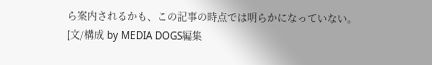ら案内されるかも、この記事の時点では明らかになっていない。
[文/構成 by MEDIA DOGS編集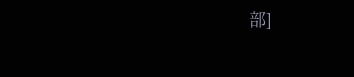部]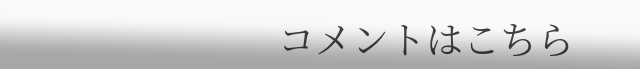コメントはこちら